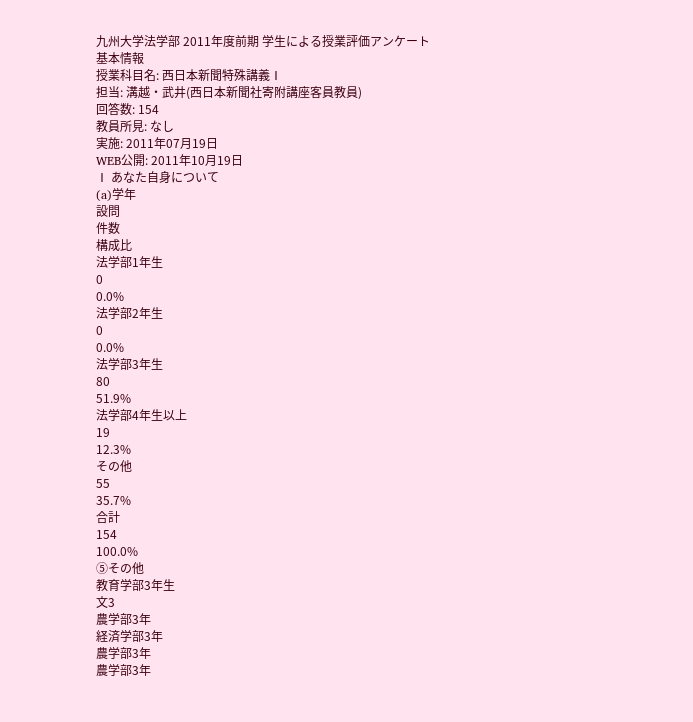九州大学法学部 2011年度前期 学生による授業評価アンケート
基本情報
授業科目名: 西日本新聞特殊講義Ⅰ
担当: 溝越・武井(西日本新聞社寄附講座客員教員)
回答数: 154
教員所見: なし
実施: 2011年07月19日
WEB公開: 2011年10月19日
Ⅰ あなた自身について
(a)学年
設問
件数
構成比
法学部1年生
0
0.0%
法学部2年生
0
0.0%
法学部3年生
80
51.9%
法学部4年生以上
19
12.3%
その他
55
35.7%
合計
154
100.0%
⑤その他
教育学部3年生
文3
農学部3年
経済学部3年
農学部3年
農学部3年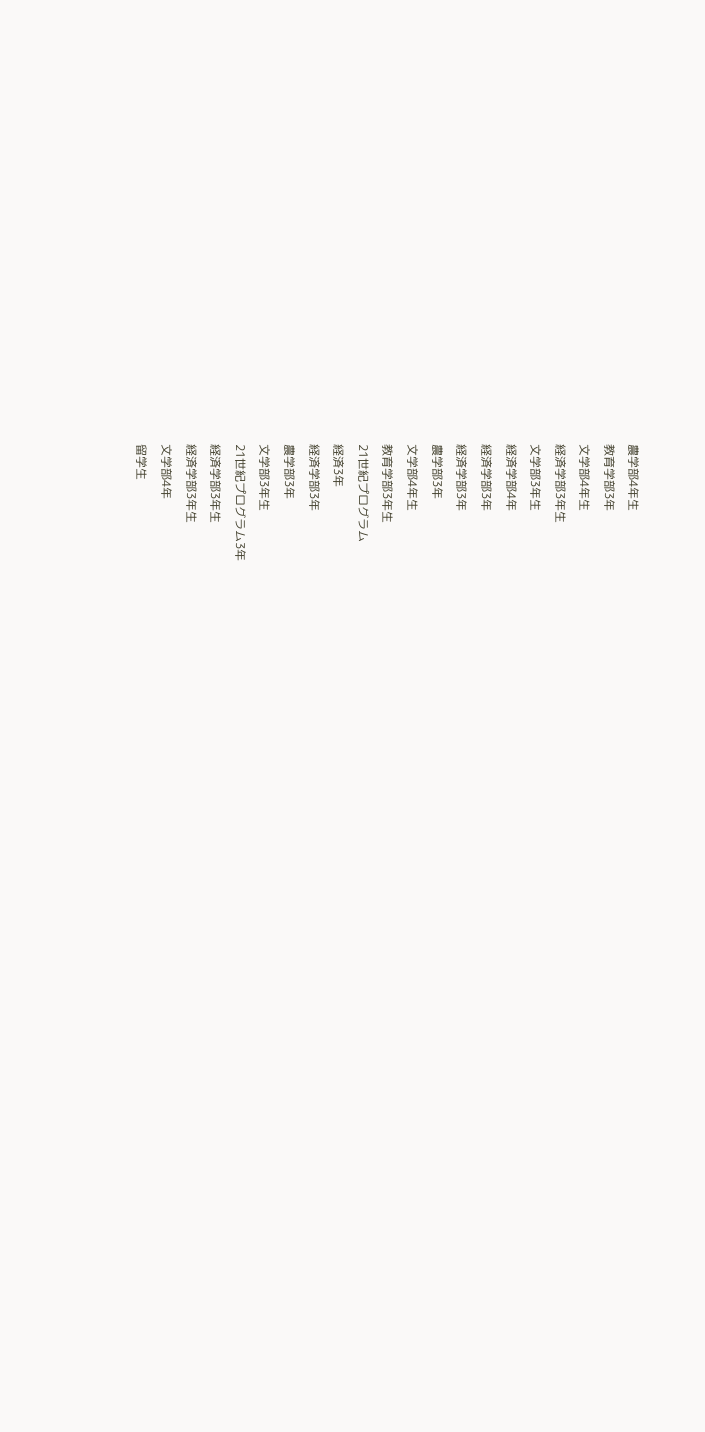農学部4年生
教育学部3年
文学部4年生
経済学部3年生
文学部3年生
経済学部4年
経済学部3年
経済学部3年
農学部3年
文学部4年生
教育学部3年生
21世紀プログラム
経済3年
経済学部3年
農学部3年
文学部3年生
21世紀プログラム3年
経済学部3年生
経済学部3年生
文学部4年
留学生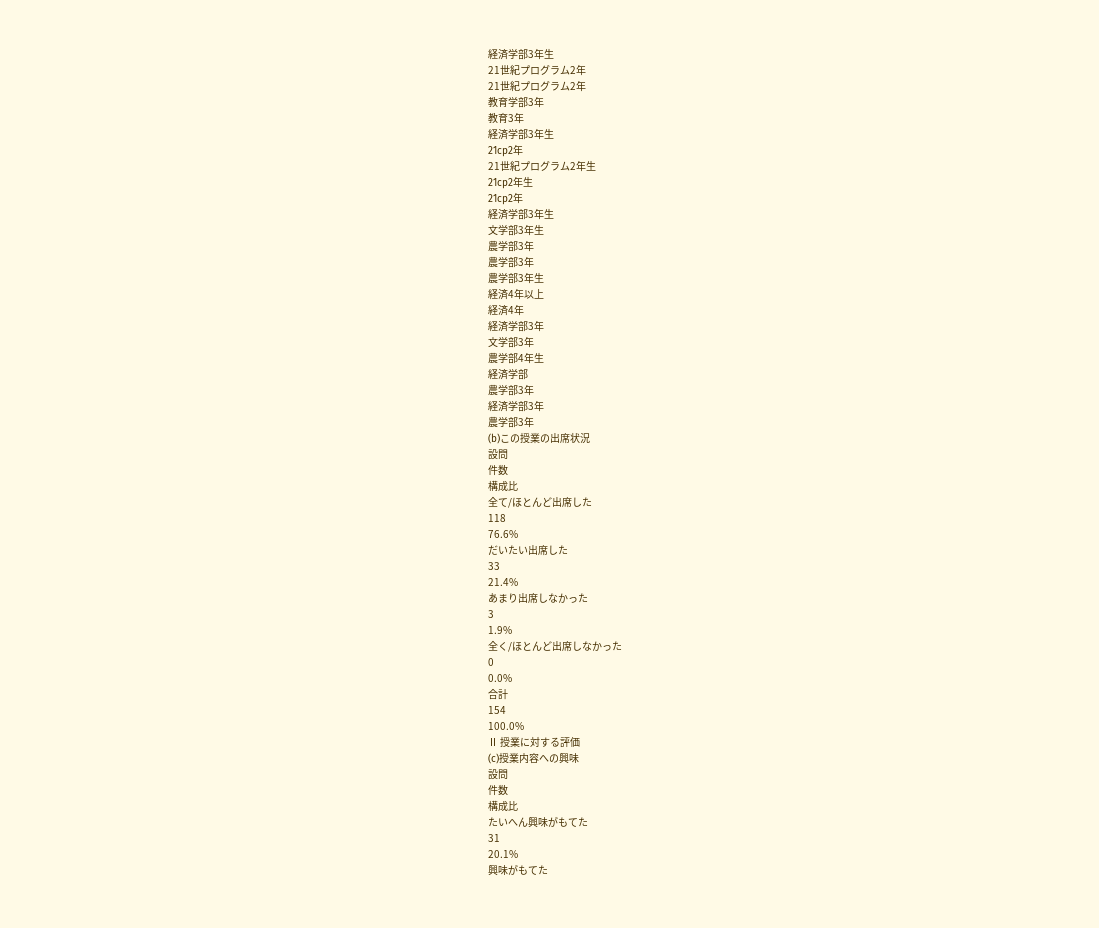経済学部3年生
21世紀プログラム2年
21世紀プログラム2年
教育学部3年
教育3年
経済学部3年生
21cp2年
21世紀プログラム2年生
21cp2年生
21cp2年
経済学部3年生
文学部3年生
農学部3年
農学部3年
農学部3年生
経済4年以上
経済4年
経済学部3年
文学部3年
農学部4年生
経済学部
農学部3年
経済学部3年
農学部3年
(b)この授業の出席状況
設問
件数
構成比
全て/ほとんど出席した
118
76.6%
だいたい出席した
33
21.4%
あまり出席しなかった
3
1.9%
全く/ほとんど出席しなかった
0
0.0%
合計
154
100.0%
Ⅱ 授業に対する評価
(c)授業内容への興味
設問
件数
構成比
たいへん興味がもてた
31
20.1%
興味がもてた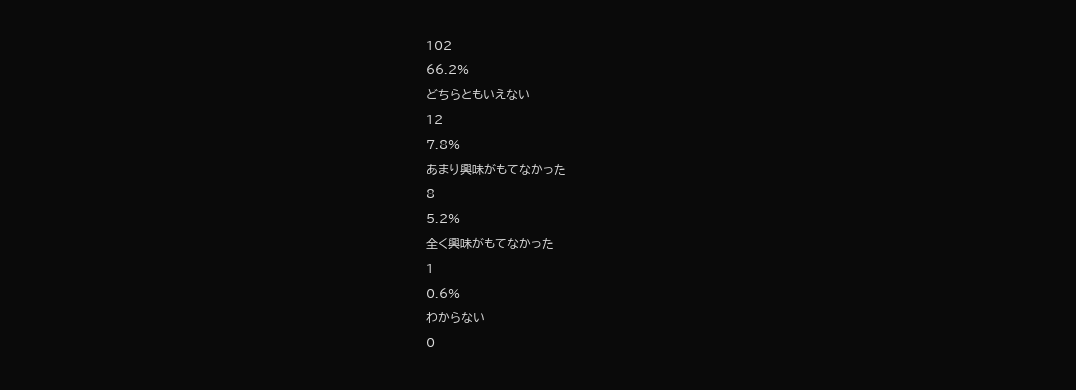102
66.2%
どちらともいえない
12
7.8%
あまり興味がもてなかった
8
5.2%
全く興味がもてなかった
1
0.6%
わからない
0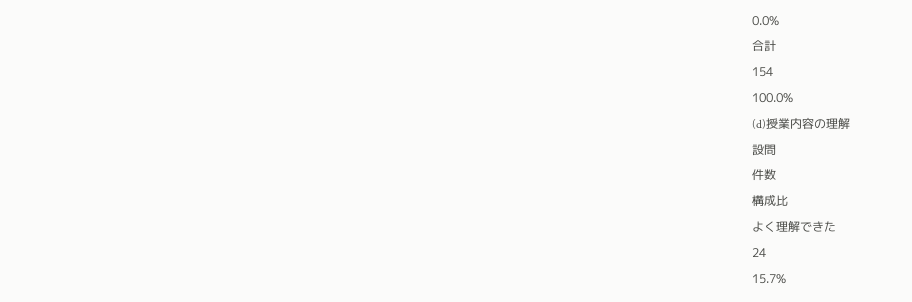0.0%
合計
154
100.0%
(d)授業内容の理解
設問
件数
構成比
よく理解できた
24
15.7%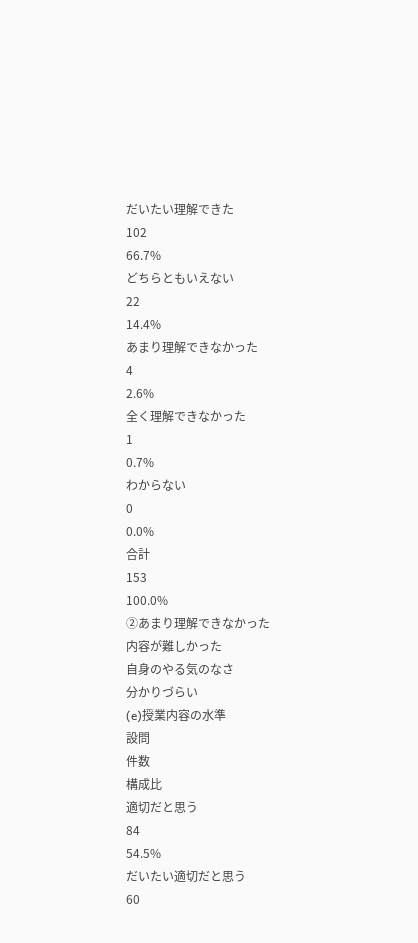だいたい理解できた
102
66.7%
どちらともいえない
22
14.4%
あまり理解できなかった
4
2.6%
全く理解できなかった
1
0.7%
わからない
0
0.0%
合計
153
100.0%
②あまり理解できなかった
内容が難しかった
自身のやる気のなさ
分かりづらい
(e)授業内容の水準
設問
件数
構成比
適切だと思う
84
54.5%
だいたい適切だと思う
60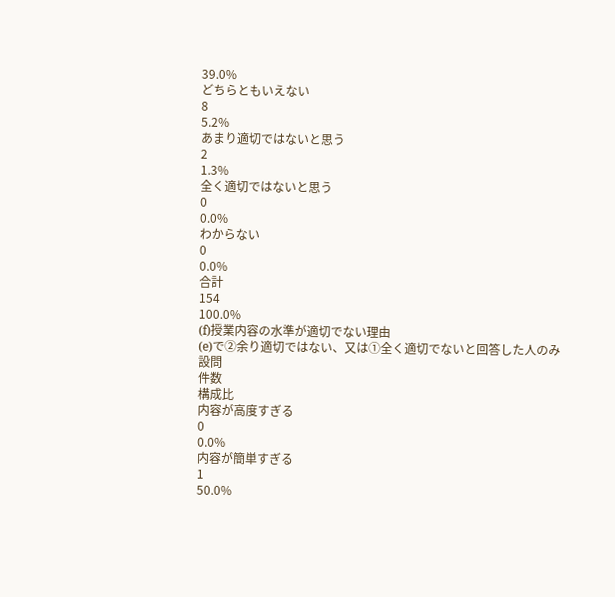39.0%
どちらともいえない
8
5.2%
あまり適切ではないと思う
2
1.3%
全く適切ではないと思う
0
0.0%
わからない
0
0.0%
合計
154
100.0%
(f)授業内容の水準が適切でない理由
(e)で②余り適切ではない、又は①全く適切でないと回答した人のみ
設問
件数
構成比
内容が高度すぎる
0
0.0%
内容が簡単すぎる
1
50.0%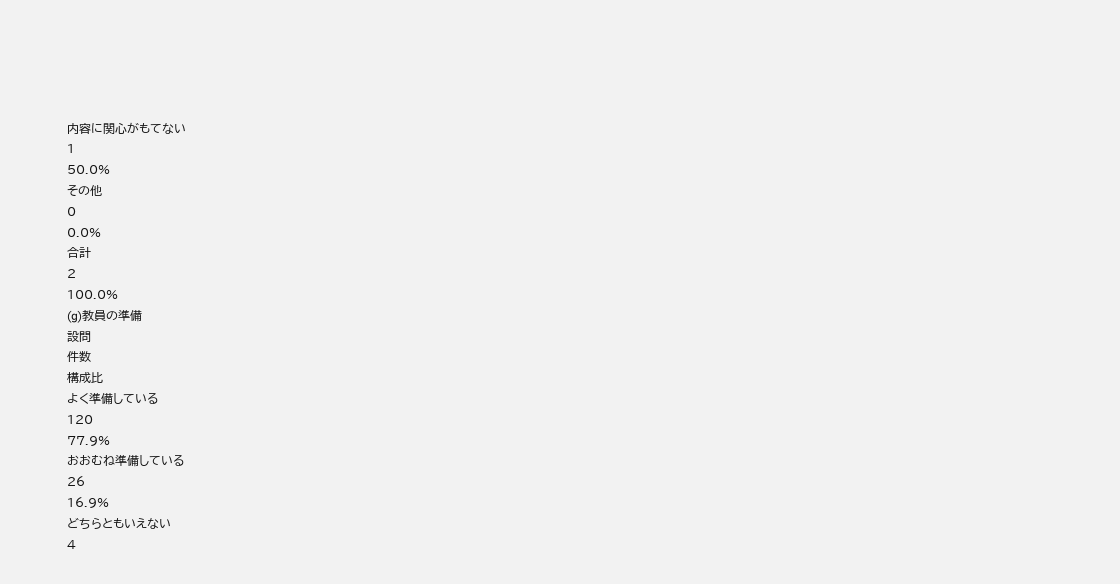内容に関心がもてない
1
50.0%
その他
0
0.0%
合計
2
100.0%
(g)教員の準備
設問
件数
構成比
よく準備している
120
77.9%
おおむね準備している
26
16.9%
どちらともいえない
4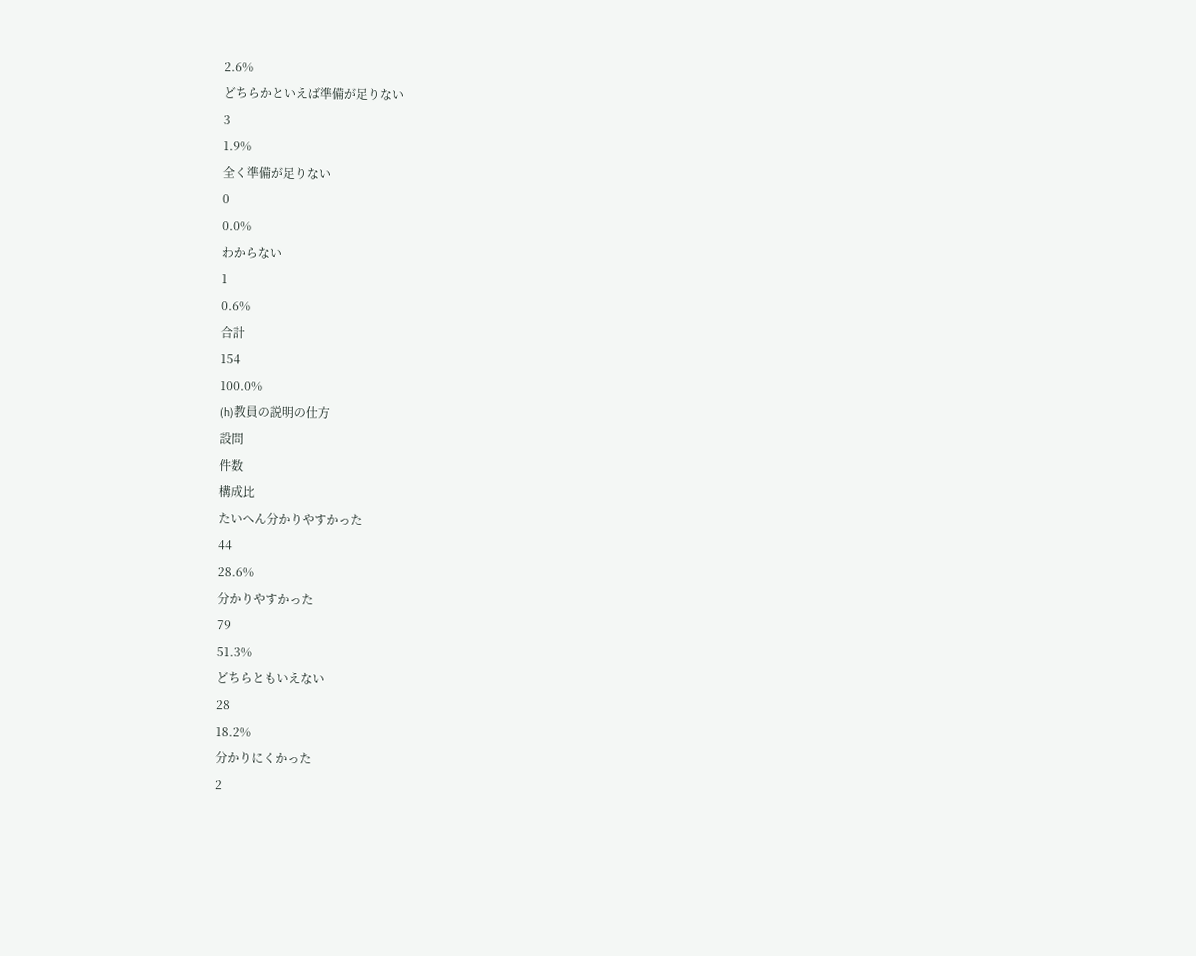2.6%
どちらかといえば準備が足りない
3
1.9%
全く準備が足りない
0
0.0%
わからない
1
0.6%
合計
154
100.0%
(h)教員の説明の仕方
設問
件数
構成比
たいへん分かりやすかった
44
28.6%
分かりやすかった
79
51.3%
どちらともいえない
28
18.2%
分かりにくかった
2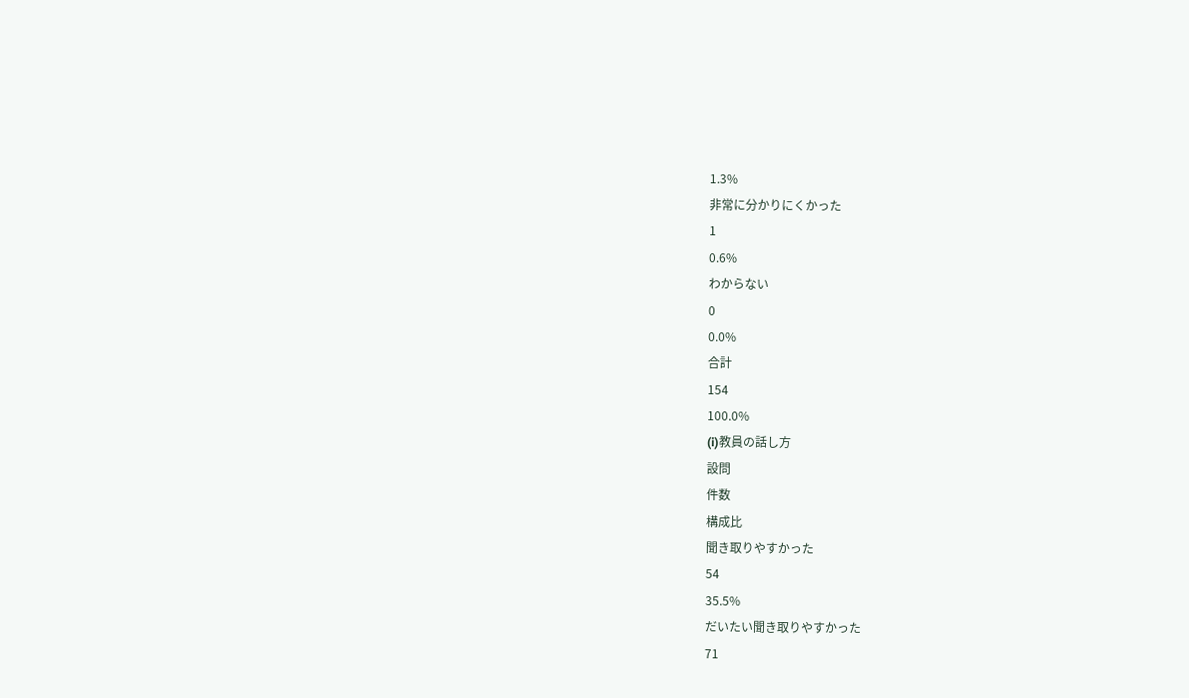1.3%
非常に分かりにくかった
1
0.6%
わからない
0
0.0%
合計
154
100.0%
(i)教員の話し方
設問
件数
構成比
聞き取りやすかった
54
35.5%
だいたい聞き取りやすかった
71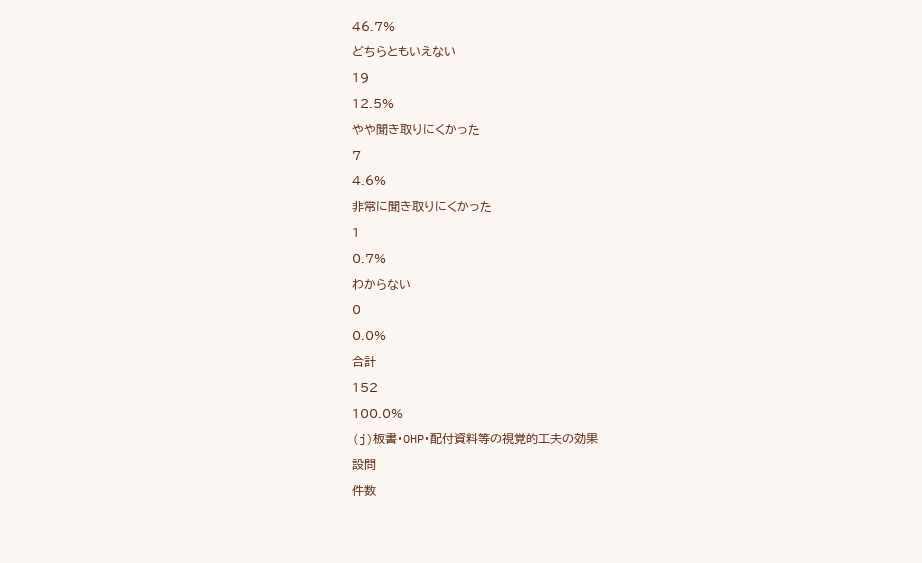46.7%
どちらともいえない
19
12.5%
やや聞き取りにくかった
7
4.6%
非常に聞き取りにくかった
1
0.7%
わからない
0
0.0%
合計
152
100.0%
(j)板書・OHP・配付資料等の視覚的工夫の効果
設問
件数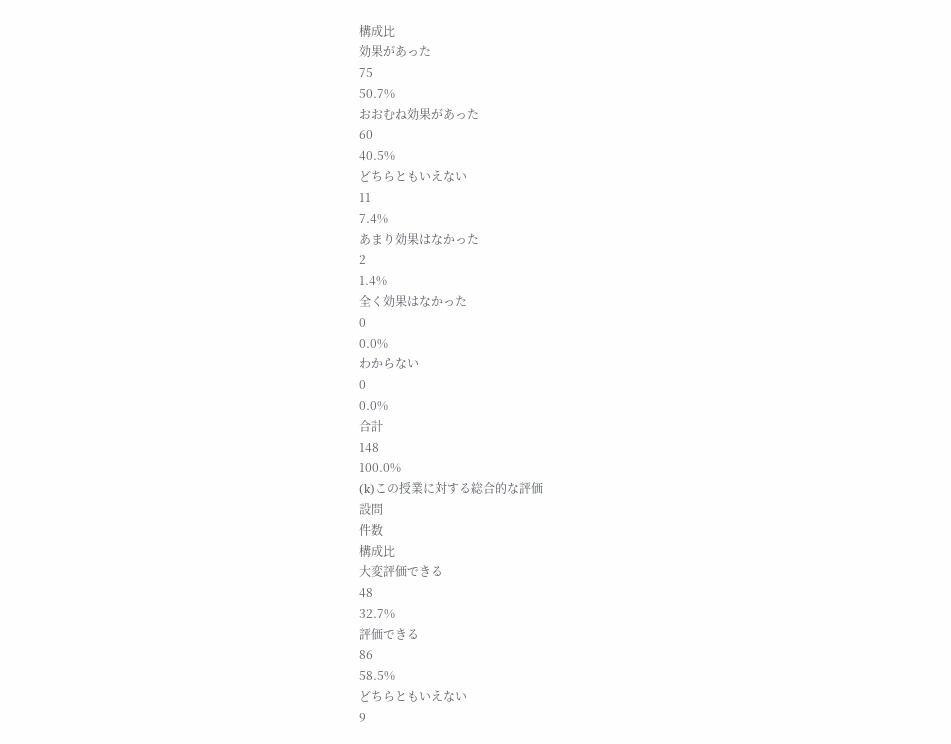構成比
効果があった
75
50.7%
おおむね効果があった
60
40.5%
どちらともいえない
11
7.4%
あまり効果はなかった
2
1.4%
全く効果はなかった
0
0.0%
わからない
0
0.0%
合計
148
100.0%
(k)この授業に対する総合的な評価
設問
件数
構成比
大変評価できる
48
32.7%
評価できる
86
58.5%
どちらともいえない
9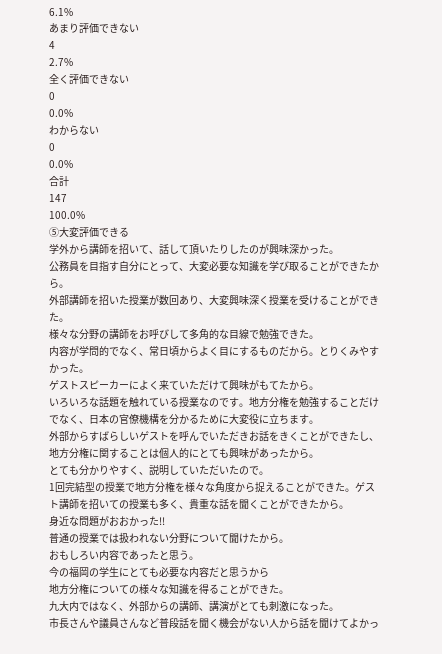6.1%
あまり評価できない
4
2.7%
全く評価できない
0
0.0%
わからない
0
0.0%
合計
147
100.0%
⑤大変評価できる
学外から講師を招いて、話して頂いたりしたのが興味深かった。
公務員を目指す自分にとって、大変必要な知識を学び取ることができたから。
外部講師を招いた授業が数回あり、大変興味深く授業を受けることができた。
様々な分野の講師をお呼びして多角的な目線で勉強できた。
内容が学問的でなく、常日頃からよく目にするものだから。とりくみやすかった。
ゲストスピーカーによく来ていただけて興味がもてたから。
いろいろな話題を触れている授業なのです。地方分権を勉強することだけでなく、日本の官僚機構を分かるために大変役に立ちます。
外部からすばらしいゲストを呼んでいただきお話をきくことができたし、地方分権に関することは個人的にとても興味があったから。
とても分かりやすく、説明していただいたので。
1回完結型の授業で地方分権を様々な角度から捉えることができた。ゲスト講師を招いての授業も多く、貴重な話を聞くことができたから。
身近な問題がおおかった!!
普通の授業では扱われない分野について聞けたから。
おもしろい内容であったと思う。
今の福岡の学生にとても必要な内容だと思うから
地方分権についての様々な知識を得ることができた。
九大内ではなく、外部からの講師、講演がとても刺激になった。
市長さんや議員さんなど普段話を聞く機会がない人から話を聞けてよかっ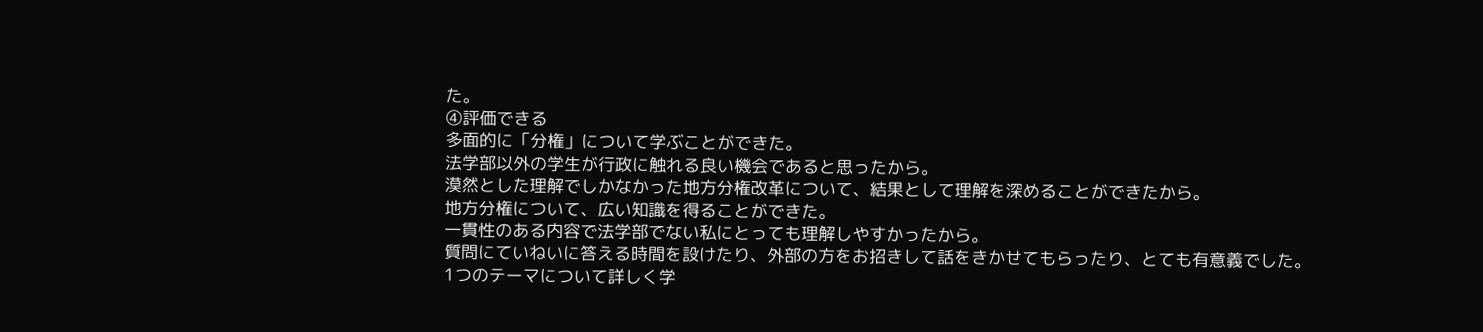た。
④評価できる
多面的に「分権」について学ぶことができた。
法学部以外の学生が行政に触れる良い機会であると思ったから。
漠然とした理解でしかなかった地方分権改革について、結果として理解を深めることができたから。
地方分権について、広い知識を得ることができた。
一貫性のある内容で法学部でない私にとっても理解しやすかったから。
質問にていねいに答える時間を設けたり、外部の方をお招きして話をきかせてもらったり、とても有意義でした。
1つのテーマについて詳しく学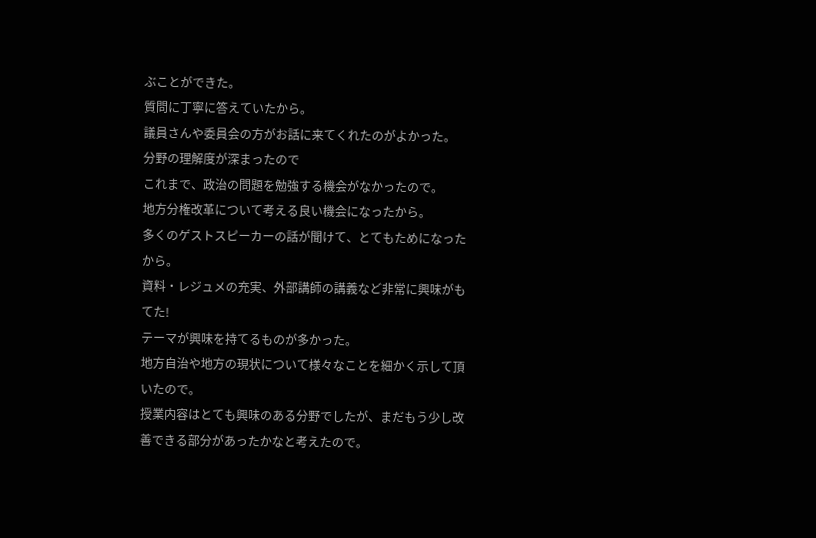ぶことができた。
質問に丁寧に答えていたから。
議員さんや委員会の方がお話に来てくれたのがよかった。
分野の理解度が深まったので
これまで、政治の問題を勉強する機会がなかったので。
地方分権改革について考える良い機会になったから。
多くのゲストスピーカーの話が聞けて、とてもためになったから。
資料・レジュメの充実、外部講師の講義など非常に興味がもてた!
テーマが興味を持てるものが多かった。
地方自治や地方の現状について様々なことを細かく示して頂いたので。
授業内容はとても興味のある分野でしたが、まだもう少し改善できる部分があったかなと考えたので。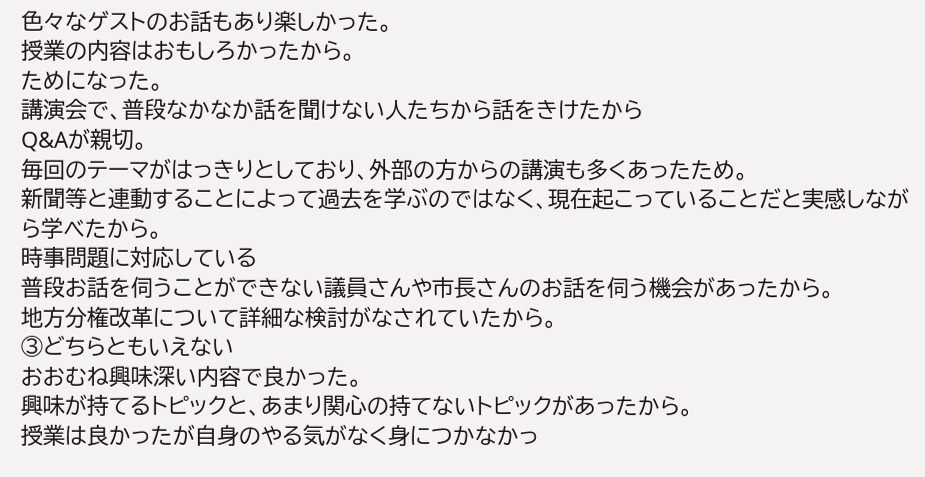色々なゲストのお話もあり楽しかった。
授業の内容はおもしろかったから。
ためになった。
講演会で、普段なかなか話を聞けない人たちから話をきけたから
Q&Aが親切。
毎回のテーマがはっきりとしており、外部の方からの講演も多くあったため。
新聞等と連動することによって過去を学ぶのではなく、現在起こっていることだと実感しながら学べたから。
時事問題に対応している
普段お話を伺うことができない議員さんや市長さんのお話を伺う機会があったから。
地方分権改革について詳細な検討がなされていたから。
③どちらともいえない
おおむね興味深い内容で良かった。
興味が持てるトピックと、あまり関心の持てないトピックがあったから。
授業は良かったが自身のやる気がなく身につかなかっ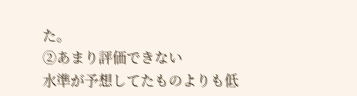た。
②あまり評価できない
水準が予想してたものよりも低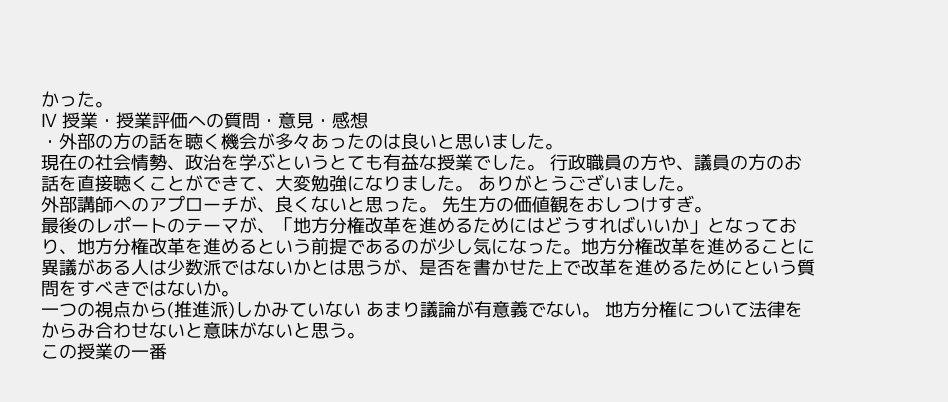かった。
Ⅳ 授業・授業評価への質問・意見・感想
・外部の方の話を聴く機会が多々あったのは良いと思いました。
現在の社会情勢、政治を学ぶというとても有益な授業でした。 行政職員の方や、議員の方のお話を直接聴くことができて、大変勉強になりました。 ありがとうございました。
外部講師へのアプローチが、良くないと思った。 先生方の価値観をおしつけすぎ。
最後のレポートのテーマが、「地方分権改革を進めるためにはどうすればいいか」となっており、地方分権改革を進めるという前提であるのが少し気になった。地方分権改革を進めることに異議がある人は少数派ではないかとは思うが、是否を書かせた上で改革を進めるためにという質問をすべきではないか。
一つの視点から(推進派)しかみていない あまり議論が有意義でない。 地方分権について法律をからみ合わせないと意味がないと思う。
この授業の一番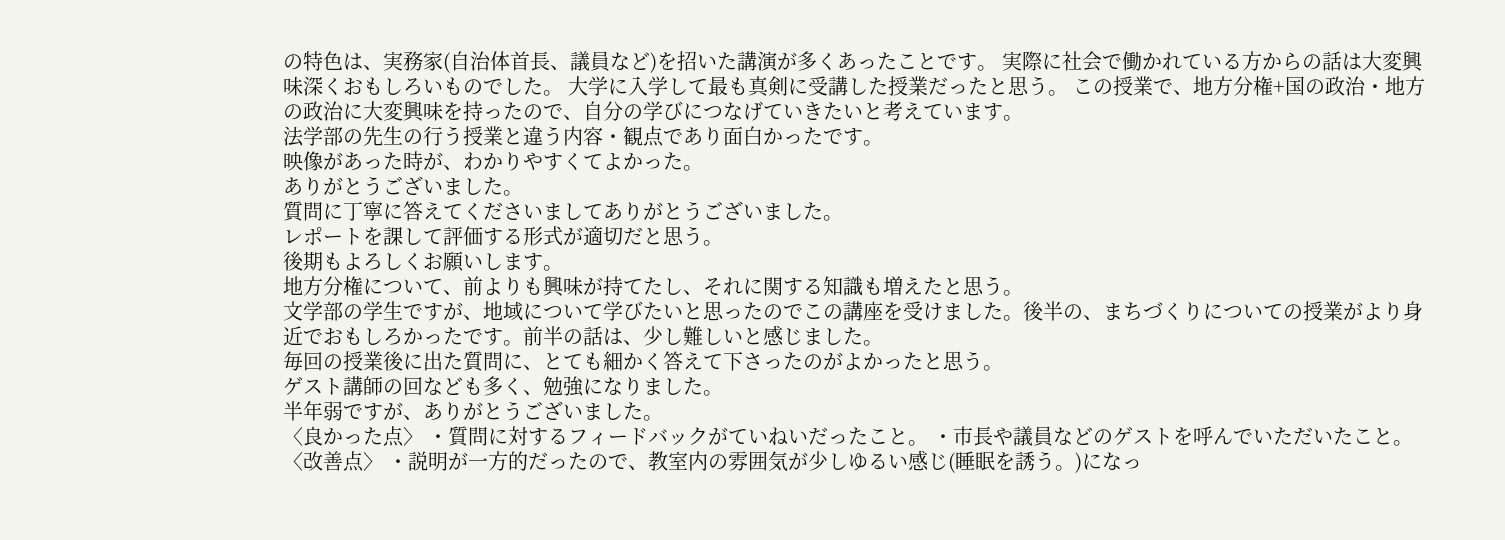の特色は、実務家(自治体首長、議員など)を招いた講演が多くあったことです。 実際に社会で働かれている方からの話は大変興味深くおもしろいものでした。 大学に入学して最も真剣に受講した授業だったと思う。 この授業で、地方分権+国の政治・地方の政治に大変興味を持ったので、自分の学びにつなげていきたいと考えています。
法学部の先生の行う授業と違う内容・観点であり面白かったです。
映像があった時が、わかりやすくてよかった。
ありがとうございました。
質問に丁寧に答えてくださいましてありがとうございました。
レポートを課して評価する形式が適切だと思う。
後期もよろしくお願いします。
地方分権について、前よりも興味が持てたし、それに関する知識も増えたと思う。
文学部の学生ですが、地域について学びたいと思ったのでこの講座を受けました。後半の、まちづくりについての授業がより身近でおもしろかったです。前半の話は、少し難しいと感じました。
毎回の授業後に出た質問に、とても細かく答えて下さったのがよかったと思う。
ゲスト講師の回なども多く、勉強になりました。
半年弱ですが、ありがとうございました。
〈良かった点〉 ・質問に対するフィードバックがていねいだったこと。 ・市長や議員などのゲストを呼んでいただいたこと。 〈改善点〉 ・説明が一方的だったので、教室内の雰囲気が少しゆるい感じ(睡眠を誘う。)になっ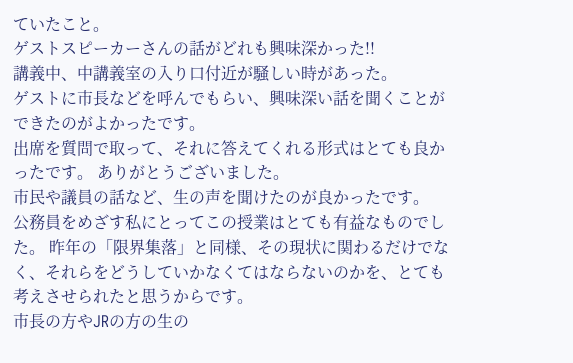ていたこと。
ゲストスピーカーさんの話がどれも興味深かった!!
講義中、中講義室の入り口付近が騒しい時があった。
ゲストに市長などを呼んでもらい、興味深い話を聞くことができたのがよかったです。
出席を質問で取って、それに答えてくれる形式はとても良かったです。 ありがとうございました。
市民や議員の話など、生の声を聞けたのが良かったです。
公務員をめざす私にとってこの授業はとても有益なものでした。 昨年の「限界集落」と同様、その現状に関わるだけでなく、それらをどうしていかなくてはならないのかを、とても考えさせられたと思うからです。
市長の方やJRの方の生の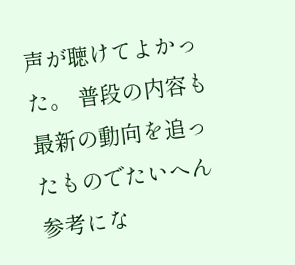声が聴けてよかった。 普段の内容も最新の動向を追ったものでたいへん参考にな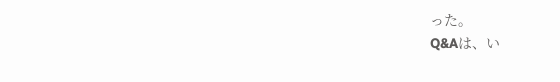った。
Q&Aは、い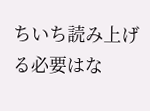ちいち読み上げる必要はな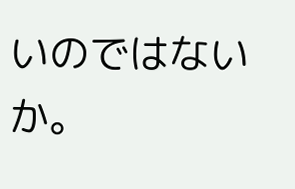いのではないか。